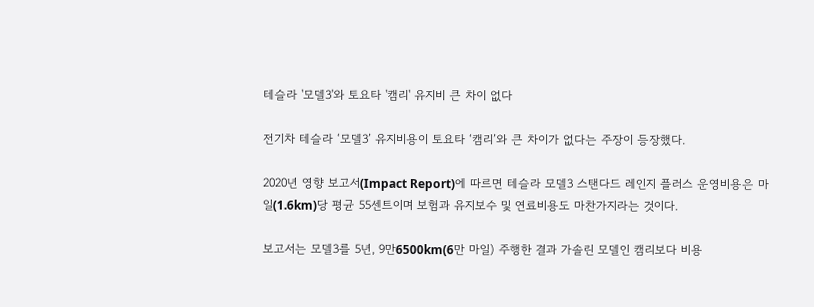테슬라 '모델3'와 토요타 '캠리' 유지비 큰 차이 없다

전기차 테슬라 ‘모델3’ 유지비용이 토요타 ‘캠리’와 큰 차이가 없다는 주장이 등장했다.

2020년 영향 보고서(Impact Report)에 따르면 테슬라 모델3 스탠다드 레인지 플러스 운영비용은 마일(1.6km)당 평균 55센트이며 보험과 유지보수 및 연료비용도 마찬가지라는 것이다.

보고서는 모델3를 5년, 9만6500km(6만 마일) 주행한 결과 가솔린 모델인 캠리보다 비용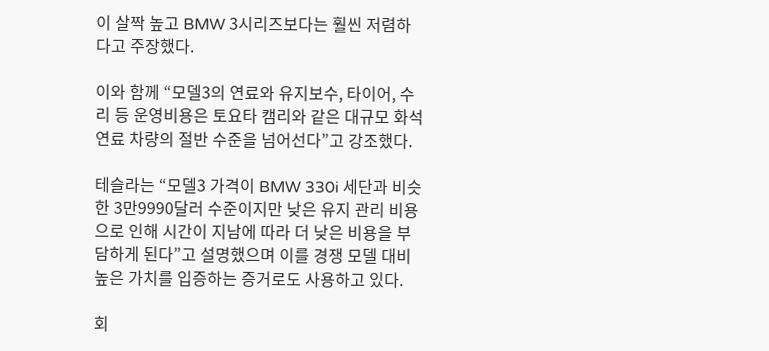이 살짝 높고 BMW 3시리즈보다는 훨씬 저렴하다고 주장했다.

이와 함께 “모델3의 연료와 유지보수, 타이어, 수리 등 운영비용은 토요타 캠리와 같은 대규모 화석연료 차량의 절반 수준을 넘어선다”고 강조했다.

테슬라는 “모델3 가격이 BMW 330i 세단과 비슷한 3만9990달러 수준이지만 낮은 유지 관리 비용으로 인해 시간이 지남에 따라 더 낮은 비용을 부담하게 된다”고 설명했으며 이를 경쟁 모델 대비 높은 가치를 입증하는 증거로도 사용하고 있다.

회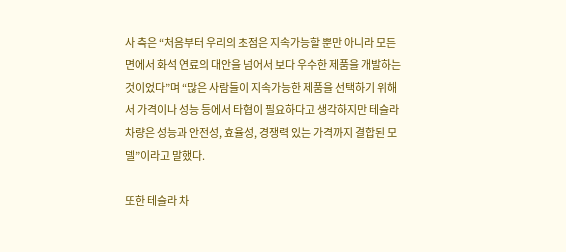사 측은 “처음부터 우리의 초점은 지속가능할 뿐만 아니라 모든 면에서 화석 연료의 대안을 넘어서 보다 우수한 제품을 개발하는 것이었다”며 “많은 사람들이 지속가능한 제품을 선택하기 위해서 가격이나 성능 등에서 타협이 필요하다고 생각하지만 테슬라 차량은 성능과 안전성, 효율성, 경쟁력 있는 가격까지 결합된 모델”이라고 말했다.

또한 테슬라 차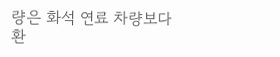량은 화석 연료 차량보다 환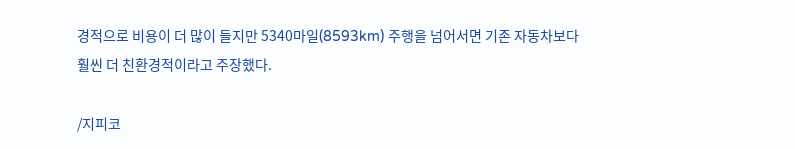경적으로 비용이 더 많이 들지만 5340마일(8593km) 주행을 넘어서면 기존 자동차보다 훨씬 더 친환경적이라고 주장했다.

/지피코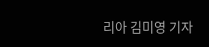리아 김미영 기자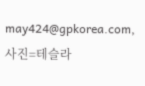may424@gpkorea.com, 사진=테슬라